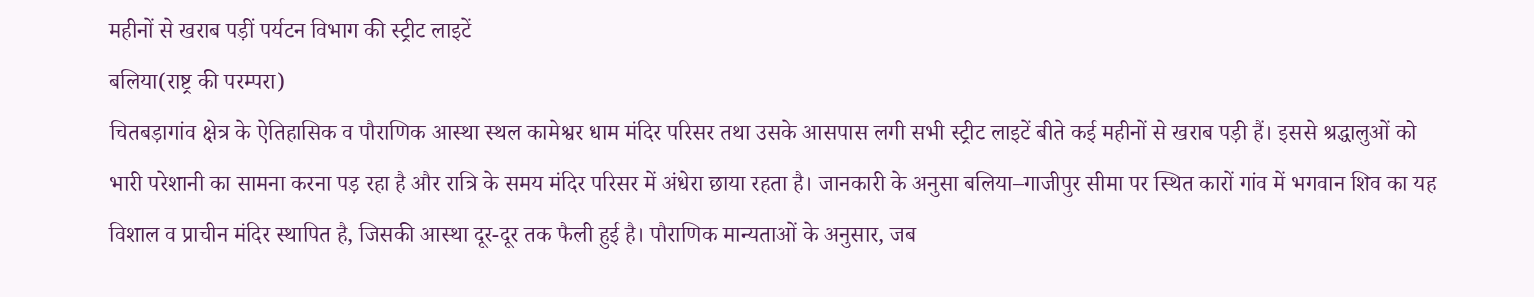महीनों से खराब पड़ीं पर्यटन विभाग की स्ट्रीट लाइटें
बलिया(राष्ट्र की परम्परा)
चितबड़ागांव क्षेत्र के ऐतिहासिक व पौराणिक आस्था स्थल कामेश्वर धाम मंदिर परिसर तथा उसके आसपास लगी सभी स्ट्रीट लाइटें बीते कई महीनों से खराब पड़ी हैं। इससे श्रद्धालुओं को भारी परेशानी का सामना करना पड़ रहा है और रात्रि के समय मंदिर परिसर में अंधेरा छाया रहता है। जानकारी के अनुसा बलिया–गाजीपुर सीमा पर स्थित कारों गांव में भगवान शिव का यह विशाल व प्राचीन मंदिर स्थापित है, जिसकी आस्था दूर-दूर तक फैली हुई है। पौराणिक मान्यताओं के अनुसार, जब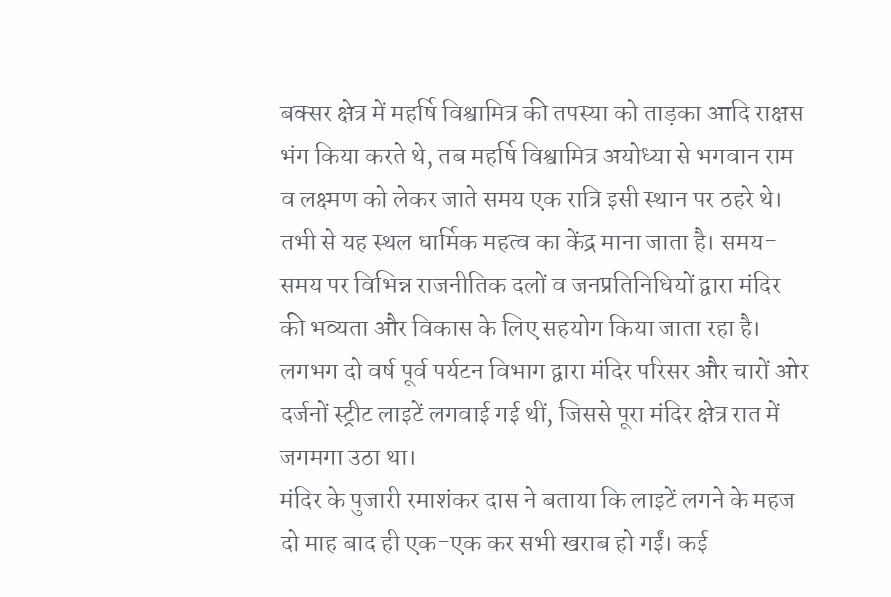बक्सर क्षेत्र में महर्षि विश्वामित्र की तपस्या को ताड़का आदि राक्षस भंग किया करते थे, तब महर्षि विश्वामित्र अयोध्या से भगवान राम व लक्ष्मण को लेकर जाते समय एक रात्रि इसी स्थान पर ठहरे थे। तभी से यह स्थल धार्मिक महत्व का केंद्र माना जाता है। समय-समय पर विभिन्न राजनीतिक दलों व जनप्रतिनिधियों द्वारा मंदिर की भव्यता और विकास के लिए सहयोग किया जाता रहा है। लगभग दो वर्ष पूर्व पर्यटन विभाग द्वारा मंदिर परिसर और चारों ओर दर्जनों स्ट्रीट लाइटें लगवाई गई थीं, जिससे पूरा मंदिर क्षेत्र रात में जगमगा उठा था।
मंदिर के पुजारी रमाशंकर दास ने बताया कि लाइटें लगने के महज दो माह बाद ही एक-एक कर सभी खराब हो गईं। कई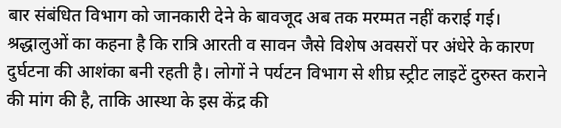बार संबंधित विभाग को जानकारी देने के बावजूद अब तक मरम्मत नहीं कराई गई। श्रद्धालुओं का कहना है कि रात्रि आरती व सावन जैसे विशेष अवसरों पर अंधेरे के कारण दुर्घटना की आशंका बनी रहती है। लोगों ने पर्यटन विभाग से शीघ्र स्ट्रीट लाइटें दुरुस्त कराने की मांग की है, ताकि आस्था के इस केंद्र की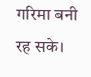गरिमा बनी रह सके।